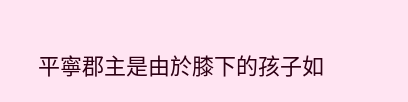平寧郡主是由於膝下的孩子如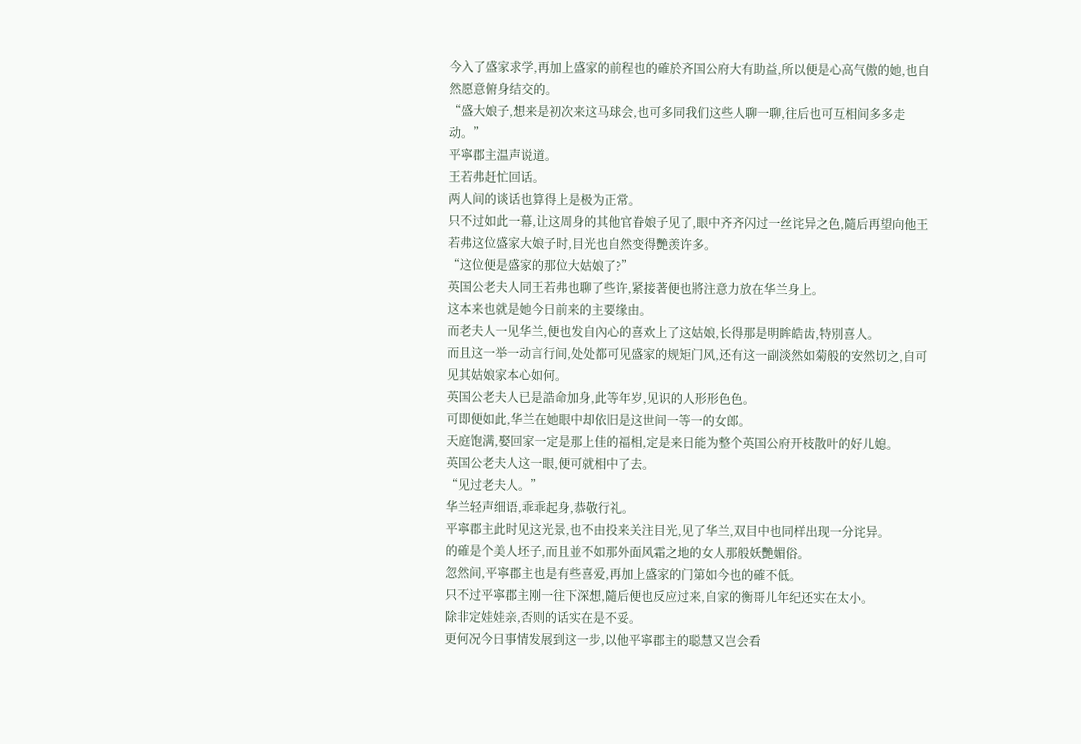今入了盛家求学,再加上盛家的前程也的確於齐国公府大有助益,所以便是心高气傲的她,也自然愿意俯身结交的。
“盛大娘子,想来是初次来这马球会,也可多同我们这些人聊一聊,往后也可互相间多多走动。”
平寧郡主温声说道。
王若弗赶忙回话。
两人间的谈话也算得上是极为正常。
只不过如此一幕,让这周身的其他官眷娘子见了,眼中齐齐闪过一丝诧异之色,隨后再望向他王若弗这位盛家大娘子时,目光也自然变得艷羡许多。
“这位便是盛家的那位大姑娘了?”
英国公老夫人同王若弗也聊了些许,紧接著便也將注意力放在华兰身上。
这本来也就是她今日前来的主要缘由。
而老夫人一见华兰,便也发自內心的喜欢上了这姑娘,长得那是明眸皓齿,特別喜人。
而且这一举一动言行间,处处都可见盛家的规矩门风,还有这一副淡然如菊般的安然切之,自可见其姑娘家本心如何。
英国公老夫人已是誥命加身,此等年岁,见识的人形形色色。
可即便如此,华兰在她眼中却依旧是这世间一等一的女郎。
天庭饱满,娶回家一定是那上佳的福相,定是来日能为整个英国公府开枝散叶的好儿媳。
英国公老夫人这一眼,便可就相中了去。
“见过老夫人。”
华兰轻声细语,乖乖起身,恭敬行礼。
平寧郡主此时见这光景,也不由投来关注目光,见了华兰,双目中也同样出现一分诧异。
的確是个美人坯子,而且並不如那外面风霜之地的女人那般妖艷媚俗。
忽然间,平寧郡主也是有些喜爱,再加上盛家的门第如今也的確不低。
只不过平寧郡主刚一往下深想,隨后便也反应过来,自家的衡哥儿年纪还实在太小。
除非定娃娃亲,否则的话实在是不妥。
更何况今日事情发展到这一步,以他平寧郡主的聪慧又岂会看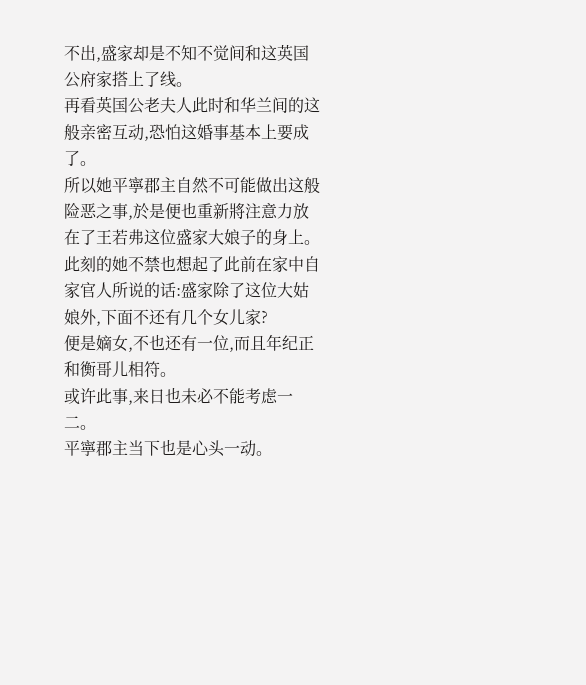不出,盛家却是不知不觉间和这英国公府家搭上了线。
再看英国公老夫人此时和华兰间的这般亲密互动,恐怕这婚事基本上要成了。
所以她平寧郡主自然不可能做出这般险恶之事,於是便也重新將注意力放在了王若弗这位盛家大娘子的身上。
此刻的她不禁也想起了此前在家中自家官人所说的话:盛家除了这位大姑娘外,下面不还有几个女儿家?
便是嫡女,不也还有一位,而且年纪正和衡哥儿相符。
或许此事,来日也未必不能考虑一二。
平寧郡主当下也是心头一动。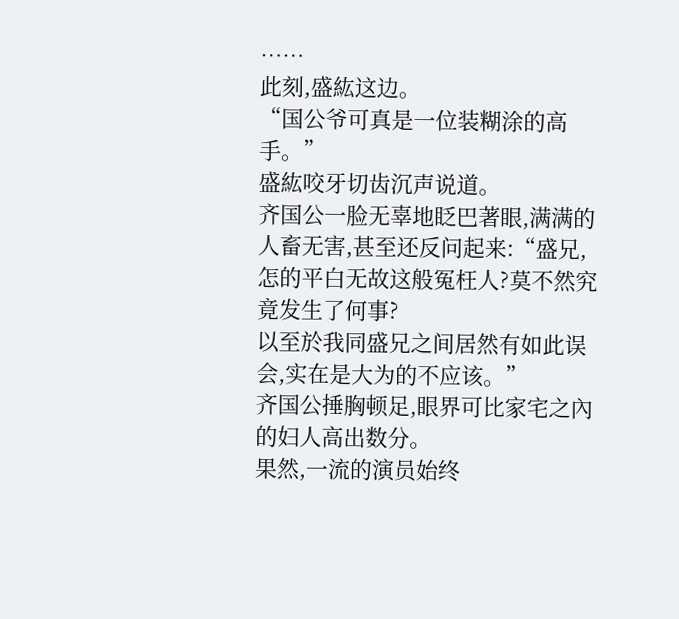……
此刻,盛紘这边。
“国公爷可真是一位装糊涂的高手。”
盛紘咬牙切齿沉声说道。
齐国公一脸无辜地眨巴著眼,满满的人畜无害,甚至还反问起来:“盛兄,怎的平白无故这般冤枉人?莫不然究竟发生了何事?
以至於我同盛兄之间居然有如此误会,实在是大为的不应该。”
齐国公捶胸顿足,眼界可比家宅之內的妇人高出数分。
果然,一流的演员始终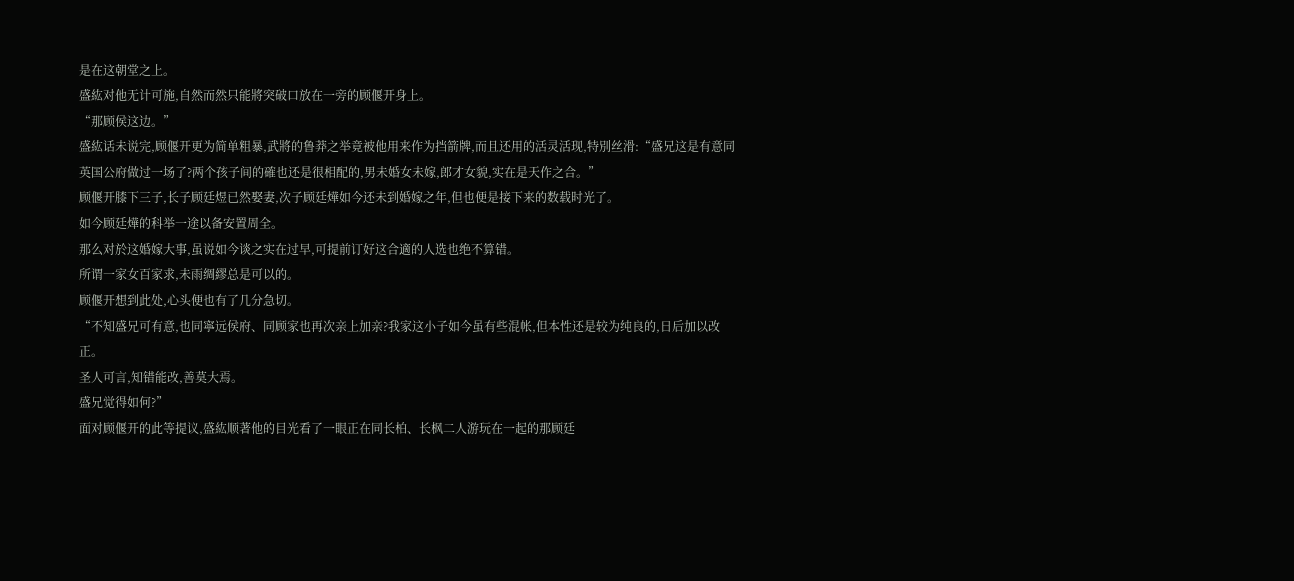是在这朝堂之上。
盛紘对他无计可施,自然而然只能將突破口放在一旁的顾偃开身上。
“那顾侯这边。”
盛紘话未说完,顾偃开更为简单粗暴,武將的鲁莽之举竟被他用来作为挡箭牌,而且还用的活灵活现,特別丝滑:“盛兄这是有意同英国公府做过一场了?两个孩子间的確也还是很相配的,男未婚女未嫁,郎才女貌,实在是天作之合。”
顾偃开膝下三子,长子顾廷煜已然娶妻,次子顾廷燁如今还未到婚嫁之年,但也便是接下来的数载时光了。
如今顾廷燁的科举一途以备安置周全。
那么对於这婚嫁大事,虽说如今谈之实在过早,可提前订好这合適的人选也绝不算错。
所谓一家女百家求,未雨绸繆总是可以的。
顾偃开想到此处,心头便也有了几分急切。
“不知盛兄可有意,也同寧远侯府、同顾家也再次亲上加亲?我家这小子如今虽有些混帐,但本性还是较为纯良的,日后加以改正。
圣人可言,知错能改,善莫大焉。
盛兄觉得如何?”
面对顾偃开的此等提议,盛紘顺著他的目光看了一眼正在同长柏、长枫二人游玩在一起的那顾廷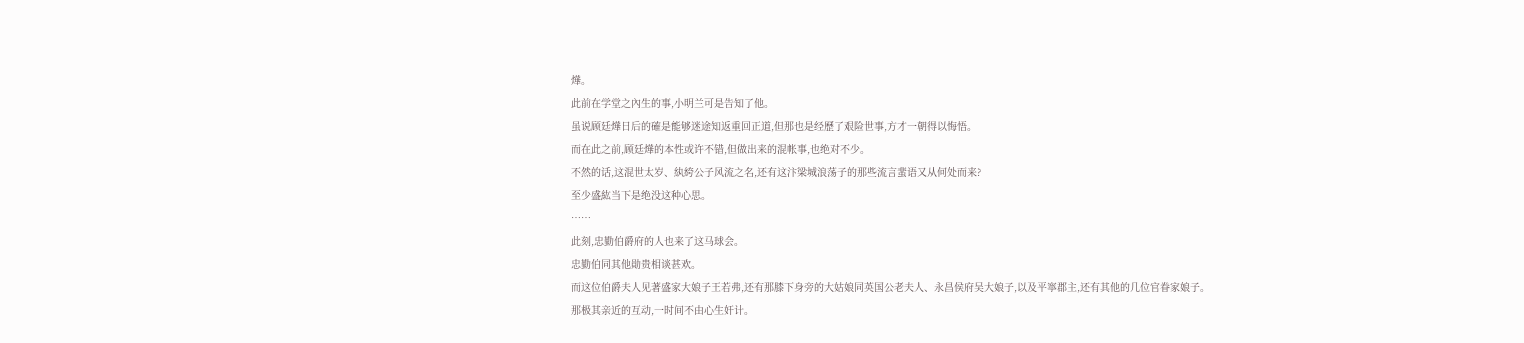燁。
此前在学堂之內生的事,小明兰可是告知了他。
虽说顾廷燁日后的確是能够迷途知返重回正道,但那也是经歷了艰险世事,方才一朝得以悔悟。
而在此之前,顾廷燁的本性或许不错,但做出来的混帐事,也绝对不少。
不然的话,这混世太岁、紈絝公子风流之名,还有这汴梁城浪荡子的那些流言蜚语又从何处而来?
至少盛紘当下是绝没这种心思。
……
此刻,忠勤伯爵府的人也来了这马球会。
忠勤伯同其他勛贵相谈甚欢。
而这位伯爵夫人见著盛家大娘子王若弗,还有那膝下身旁的大姑娘同英国公老夫人、永昌侯府吴大娘子,以及平寧郡主,还有其他的几位官眷家娘子。
那极其亲近的互动,一时间不由心生奸计。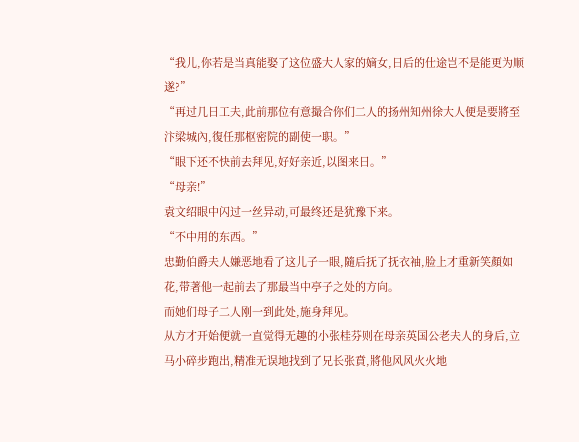“我儿,你若是当真能娶了这位盛大人家的嫡女,日后的仕途岂不是能更为顺遂?”
“再过几日工夫,此前那位有意撮合你们二人的扬州知州徐大人便是要將至汴梁城內,復任那枢密院的副使一职。”
“眼下还不快前去拜见,好好亲近,以图来日。”
“母亲!”
袁文绍眼中闪过一丝异动,可最终还是犹豫下来。
“不中用的东西。”
忠勤伯爵夫人嫌恶地看了这儿子一眼,隨后抚了抚衣袖,脸上才重新笑顏如花,带著他一起前去了那最当中亭子之处的方向。
而她们母子二人刚一到此处,施身拜见。
从方才开始便就一直觉得无趣的小张桂芬则在母亲英国公老夫人的身后,立马小碎步跑出,精准无误地找到了兄长张賁,將他风风火火地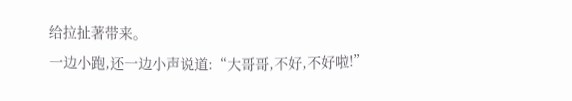给拉扯著带来。
一边小跑,还一边小声说道:“大哥哥,不好,不好啦!”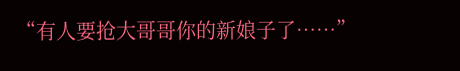“有人要抢大哥哥你的新娘子了……”